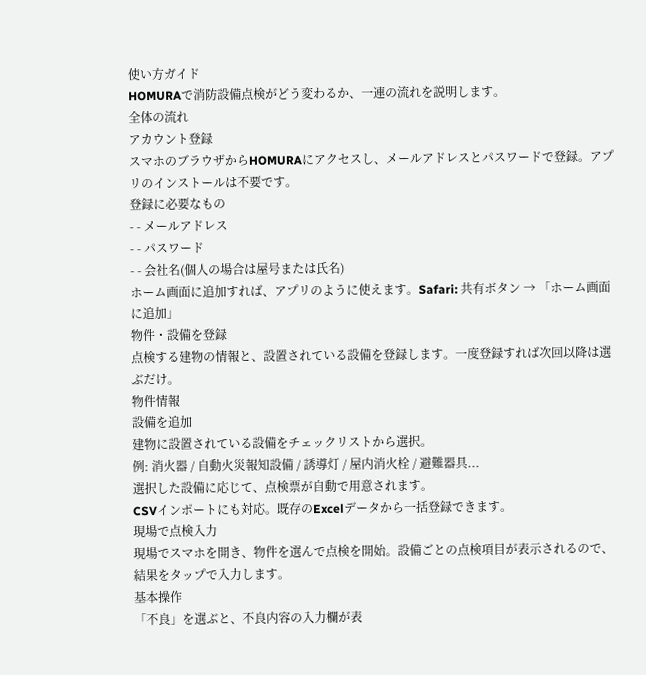使い方ガイド
HOMURAで消防設備点検がどう変わるか、一連の流れを説明します。
全体の流れ
アカウント登録
スマホのブラウザからHOMURAにアクセスし、メールアドレスとパスワードで登録。アプリのインストールは不要です。
登録に必要なもの
- - メールアドレス
- - パスワード
- - 会社名(個人の場合は屋号または氏名)
ホーム画面に追加すれば、アプリのように使えます。Safari: 共有ボタン → 「ホーム画面に追加」
物件・設備を登録
点検する建物の情報と、設置されている設備を登録します。一度登録すれば次回以降は選ぶだけ。
物件情報
設備を追加
建物に設置されている設備をチェックリストから選択。
例: 消火器 / 自動火災報知設備 / 誘導灯 / 屋内消火栓 / 避難器具...
選択した設備に応じて、点検票が自動で用意されます。
CSVインポートにも対応。既存のExcelデータから一括登録できます。
現場で点検入力
現場でスマホを開き、物件を選んで点検を開始。設備ごとの点検項目が表示されるので、結果をタップで入力します。
基本操作
「不良」を選ぶと、不良内容の入力欄が表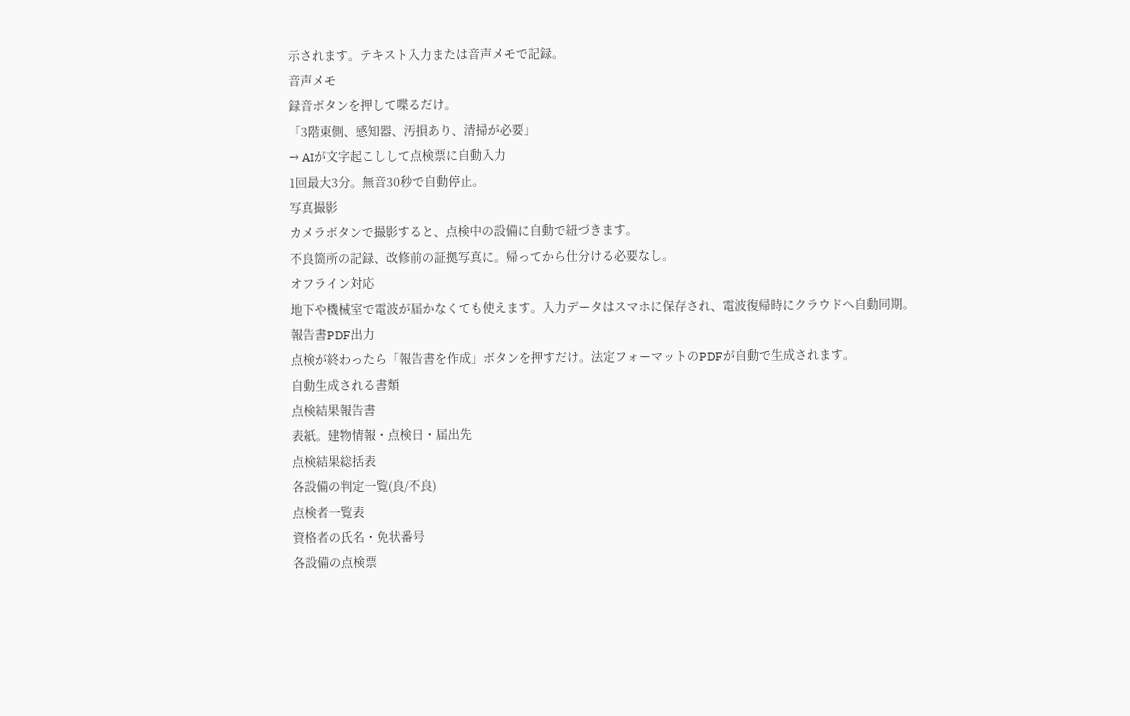示されます。テキスト入力または音声メモで記録。
音声メモ
録音ボタンを押して喋るだけ。
「3階東側、感知器、汚損あり、清掃が必要」
→ AIが文字起こしして点検票に自動入力
1回最大3分。無音30秒で自動停止。
写真撮影
カメラボタンで撮影すると、点検中の設備に自動で紐づきます。
不良箇所の記録、改修前の証拠写真に。帰ってから仕分ける必要なし。
オフライン対応
地下や機械室で電波が届かなくても使えます。入力データはスマホに保存され、電波復帰時にクラウドへ自動同期。
報告書PDF出力
点検が終わったら「報告書を作成」ボタンを押すだけ。法定フォーマットのPDFが自動で生成されます。
自動生成される書類
点検結果報告書
表紙。建物情報・点検日・届出先
点検結果総括表
各設備の判定一覧(良/不良)
点検者一覧表
資格者の氏名・免状番号
各設備の点検票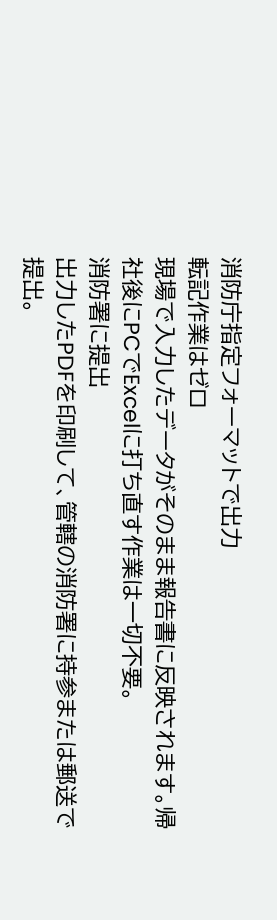消防庁指定フォーマットで出力
転記作業はゼロ
現場で入力したデータがそのまま報告書に反映されます。帰社後にPCでExcelに打ち直す作業は一切不要。
消防署に提出
出力したPDFを印刷して、管轄の消防署に持参または郵送で提出。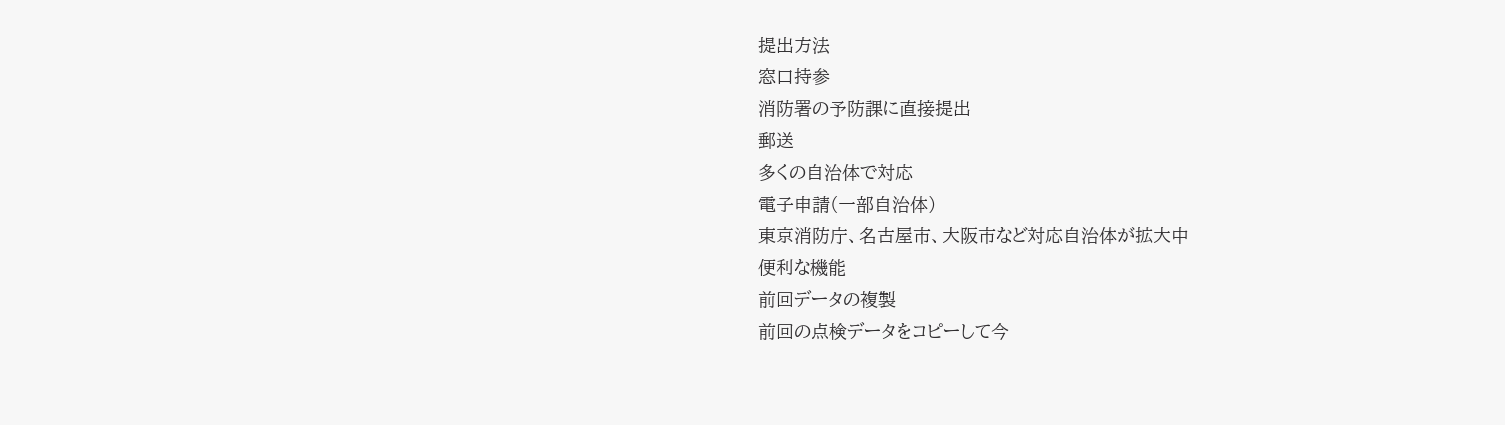提出方法
窓口持参
消防署の予防課に直接提出
郵送
多くの自治体で対応
電子申請(一部自治体)
東京消防庁、名古屋市、大阪市など対応自治体が拡大中
便利な機能
前回データの複製
前回の点検データをコピーして今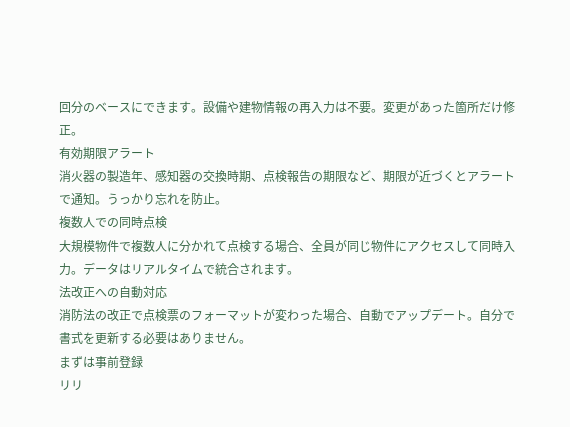回分のベースにできます。設備や建物情報の再入力は不要。変更があった箇所だけ修正。
有効期限アラート
消火器の製造年、感知器の交換時期、点検報告の期限など、期限が近づくとアラートで通知。うっかり忘れを防止。
複数人での同時点検
大規模物件で複数人に分かれて点検する場合、全員が同じ物件にアクセスして同時入力。データはリアルタイムで統合されます。
法改正への自動対応
消防法の改正で点検票のフォーマットが変わった場合、自動でアップデート。自分で書式を更新する必要はありません。
まずは事前登録
リリ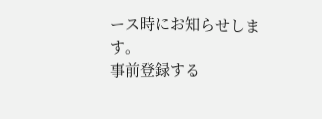ース時にお知らせします。
事前登録する